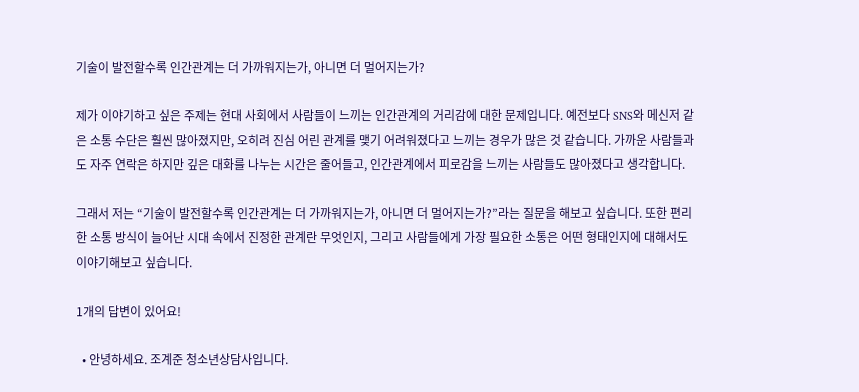기술이 발전할수록 인간관계는 더 가까워지는가, 아니면 더 멀어지는가?

제가 이야기하고 싶은 주제는 현대 사회에서 사람들이 느끼는 인간관계의 거리감에 대한 문제입니다. 예전보다 SNS와 메신저 같은 소통 수단은 훨씬 많아졌지만, 오히려 진심 어린 관계를 맺기 어려워졌다고 느끼는 경우가 많은 것 같습니다. 가까운 사람들과도 자주 연락은 하지만 깊은 대화를 나누는 시간은 줄어들고, 인간관계에서 피로감을 느끼는 사람들도 많아졌다고 생각합니다.

그래서 저는 “기술이 발전할수록 인간관계는 더 가까워지는가, 아니면 더 멀어지는가?”라는 질문을 해보고 싶습니다. 또한 편리한 소통 방식이 늘어난 시대 속에서 진정한 관계란 무엇인지, 그리고 사람들에게 가장 필요한 소통은 어떤 형태인지에 대해서도 이야기해보고 싶습니다.

1개의 답변이 있어요!

  • 안녕하세요. 조계준 청소년상담사입니다.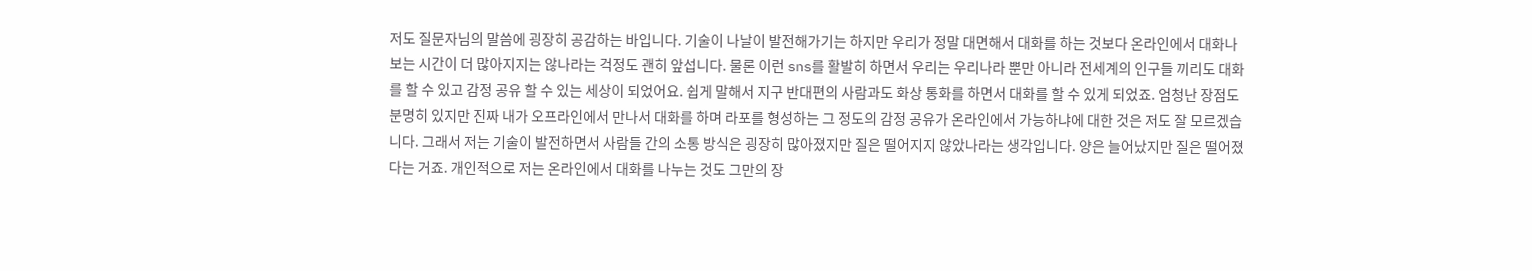저도 질문자님의 말씀에 굉장히 공감하는 바입니다. 기술이 나날이 발전해가기는 하지만 우리가 정말 대면해서 대화를 하는 것보다 온라인에서 대화나 보는 시간이 더 많아지지는 않나라는 걱정도 괜히 앞섭니다. 물론 이런 sns를 활발히 하면서 우리는 우리나라 뿐만 아니라 전세계의 인구들 끼리도 대화를 할 수 있고 감정 공유 할 수 있는 세상이 되었어요. 쉽게 말해서 지구 반대편의 사람과도 화상 통화를 하면서 대화를 할 수 있게 되었죠. 엄청난 장점도 분명히 있지만 진짜 내가 오프라인에서 만나서 대화를 하며 라포를 형성하는 그 정도의 감정 공유가 온라인에서 가능하냐에 대한 것은 저도 잘 모르겠습니다. 그래서 저는 기술이 발전하면서 사람들 간의 소통 방식은 굉장히 많아졌지만 질은 떨어지지 않았나라는 생각입니다. 양은 늘어났지만 질은 떨어졌다는 거죠. 개인적으로 저는 온라인에서 대화를 나누는 것도 그만의 장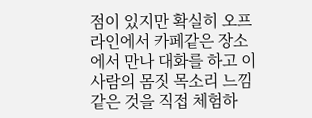점이 있지만 확실히 오프라인에서 카페같은 장소에서 만나 대화를 하고 이 사람의 몸짓 목소리 느낌 같은 것을 직접 체험하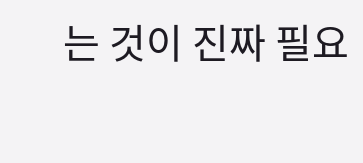는 것이 진짜 필요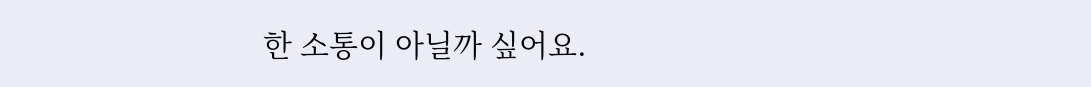한 소통이 아닐까 싶어요.